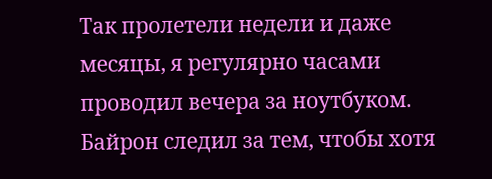Так пролетели недели и даже месяцы, я регулярно часами проводил вечера за ноутбуком. Байрон следил за тем, чтобы хотя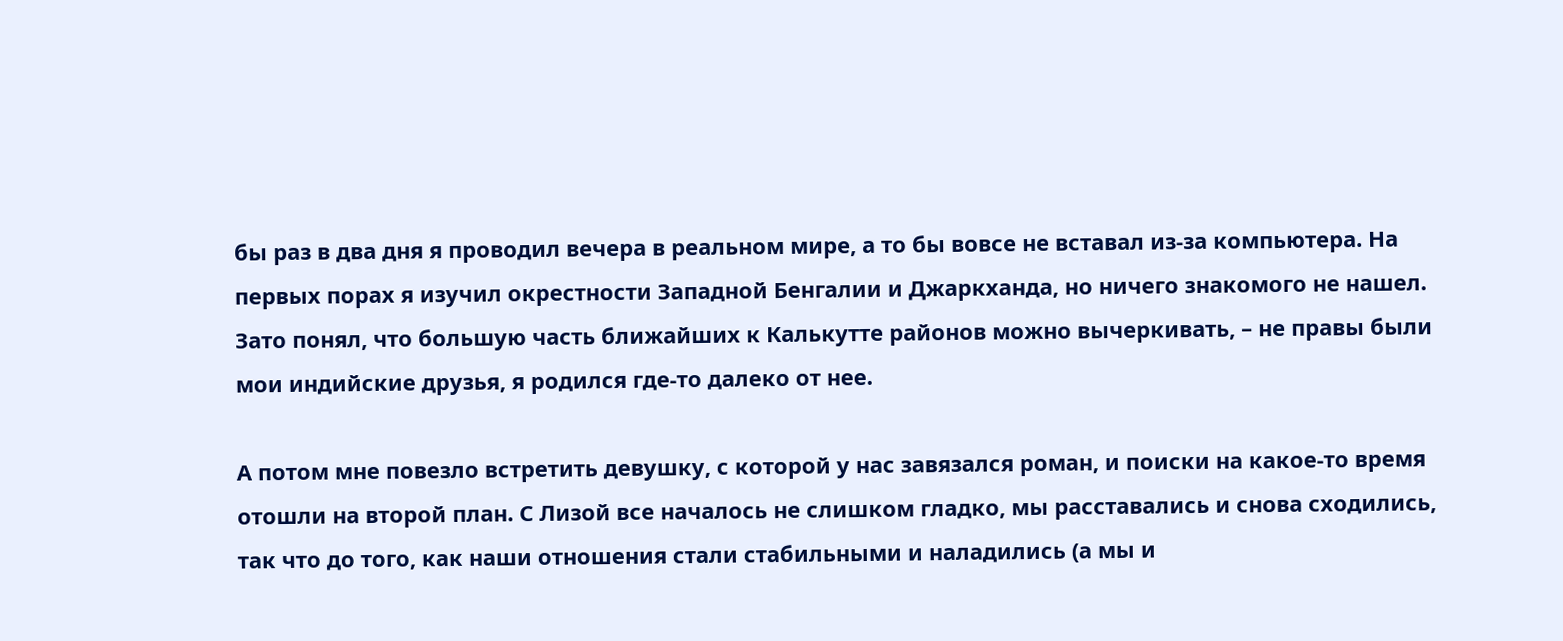бы раз в два дня я проводил вечера в реальном мире, а то бы вовсе не вставал из-за компьютера. На первых порах я изучил окрестности Западной Бенгалии и Джаркханда, но ничего знакомого не нашел. Зато понял, что большую часть ближайших к Калькутте районов можно вычеркивать, – не правы были мои индийские друзья, я родился где-то далеко от нее.

А потом мне повезло встретить девушку, с которой у нас завязался роман, и поиски на какое-то время отошли на второй план. С Лизой все началось не слишком гладко, мы расставались и снова сходились, так что до того, как наши отношения стали стабильными и наладились (а мы и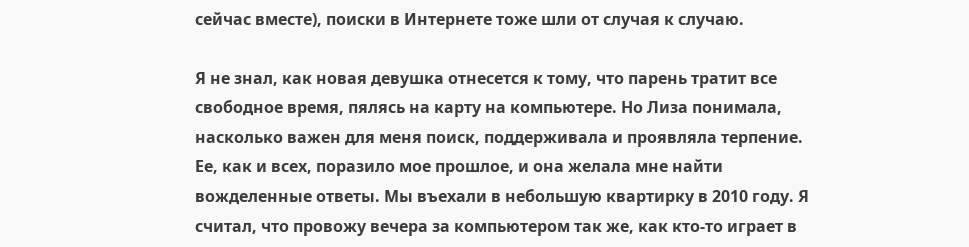сейчас вместе), поиски в Интернете тоже шли от случая к случаю.

Я не знал, как новая девушка отнесется к тому, что парень тратит все свободное время, пялясь на карту на компьютере. Но Лиза понимала, насколько важен для меня поиск, поддерживала и проявляла терпение. Ее, как и всех, поразило мое прошлое, и она желала мне найти вожделенные ответы. Мы въехали в небольшую квартирку в 2010 году. Я считал, что провожу вечера за компьютером так же, как кто-то играет в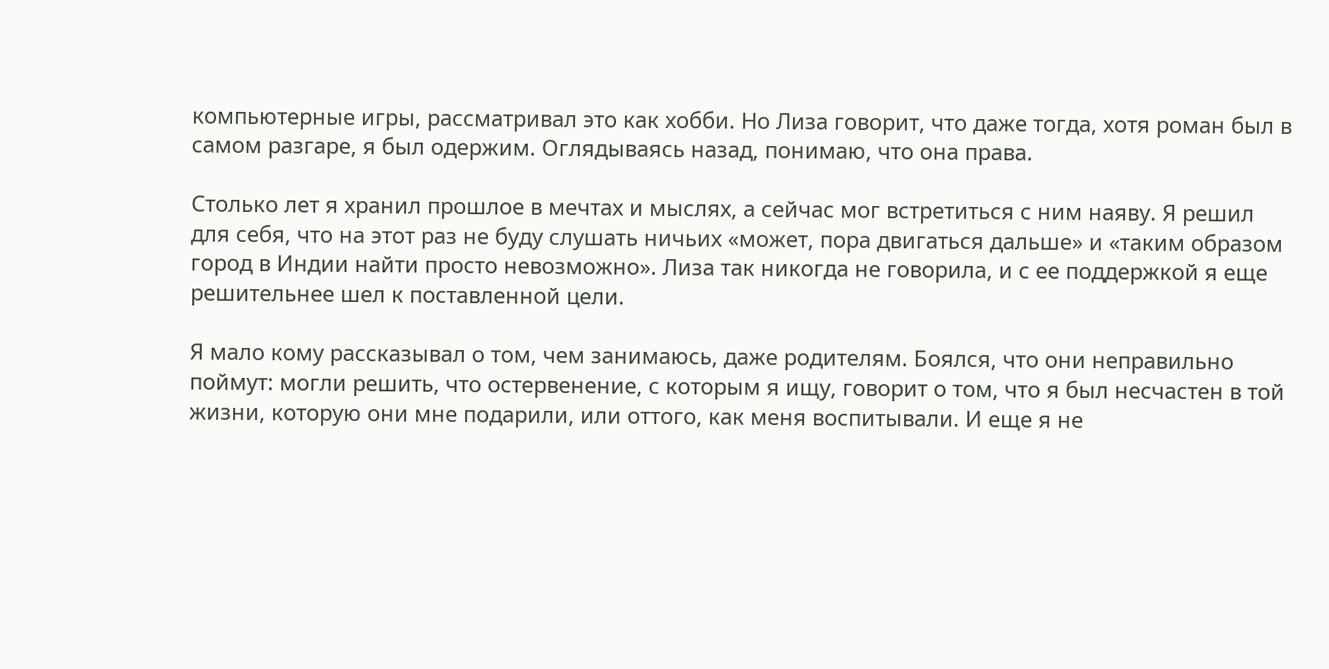компьютерные игры, рассматривал это как хобби. Но Лиза говорит, что даже тогда, хотя роман был в самом разгаре, я был одержим. Оглядываясь назад, понимаю, что она права.

Столько лет я хранил прошлое в мечтах и мыслях, а сейчас мог встретиться с ним наяву. Я решил для себя, что на этот раз не буду слушать ничьих «может, пора двигаться дальше» и «таким образом город в Индии найти просто невозможно». Лиза так никогда не говорила, и с ее поддержкой я еще решительнее шел к поставленной цели.

Я мало кому рассказывал о том, чем занимаюсь, даже родителям. Боялся, что они неправильно поймут: могли решить, что остервенение, с которым я ищу, говорит о том, что я был несчастен в той жизни, которую они мне подарили, или оттого, как меня воспитывали. И еще я не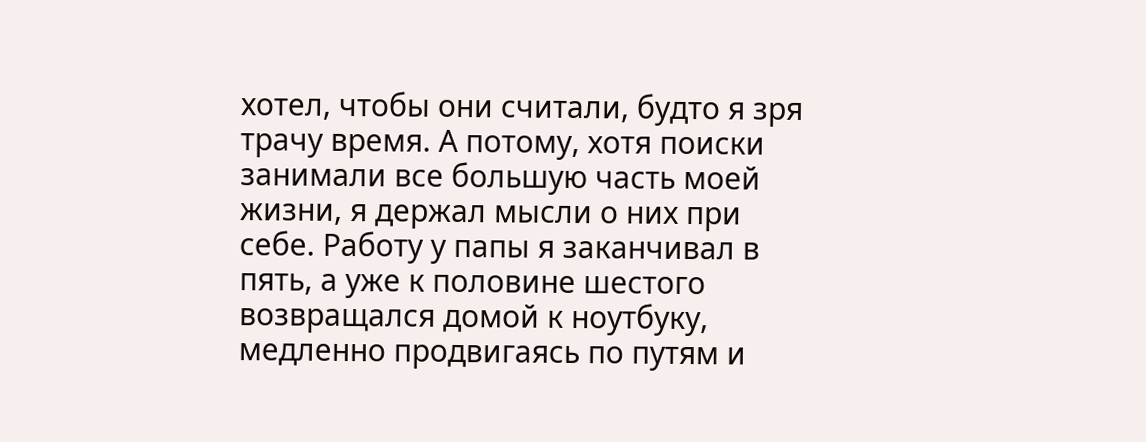хотел, чтобы они считали, будто я зря трачу время. А потому, хотя поиски занимали все большую часть моей жизни, я держал мысли о них при себе. Работу у папы я заканчивал в пять, а уже к половине шестого возвращался домой к ноутбуку, медленно продвигаясь по путям и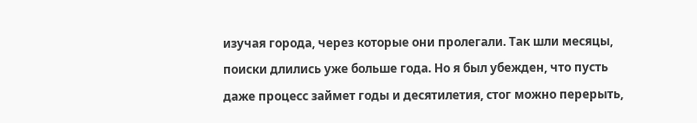изучая города, через которые они пролегали. Так шли месяцы, поиски длились уже больше года. Но я был убежден, что пусть даже процесс займет годы и десятилетия, стог можно перерыть,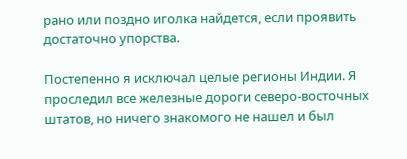рано или поздно иголка найдется, если проявить достаточно упорства.

Постепенно я исключал целые регионы Индии. Я проследил все железные дороги северо-восточных штатов, но ничего знакомого не нашел и был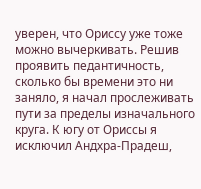уверен, что Ориссу уже тоже можно вычеркивать. Решив проявить педантичность, сколько бы времени это ни заняло, я начал прослеживать пути за пределы изначального круга. К югу от Ориссы я исключил Андхра-Прадеш,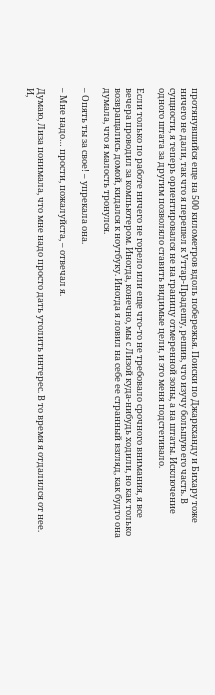протянувшийся еще на 500 километров вдоль побережья. Поиски по Джаркханду и Бихару тоже ничего не дали, так что я перешел к Уттар-Прадешу, решив, что изучу большую его часть. В сущности, я теперь ориентировался не на границу отмеренной зоны, а на штаты. Исключение одного штата за другим позволяло ставить видимые цели, и это меня подстегивало.

Если только по работе ничего не горело или еще что-то не требовало срочного внимания, я все вечера проводил за компьютером. Иногда, конечно, мы с Лизой куда-нибудь ходили, но как только возвращались домой, кидался к ноутбуку. Иногда я ловил на себе ее странный взгляд, как будто она думала, что я малость тронулся.

– Опять ты за свое! – упрекала она.

– Мне надо… прости, пожалуйста, – отвечал я.

Думаю, Лиза понимала, что мне надо просто дать утолить интерес. В то время я отдалился от нее. И,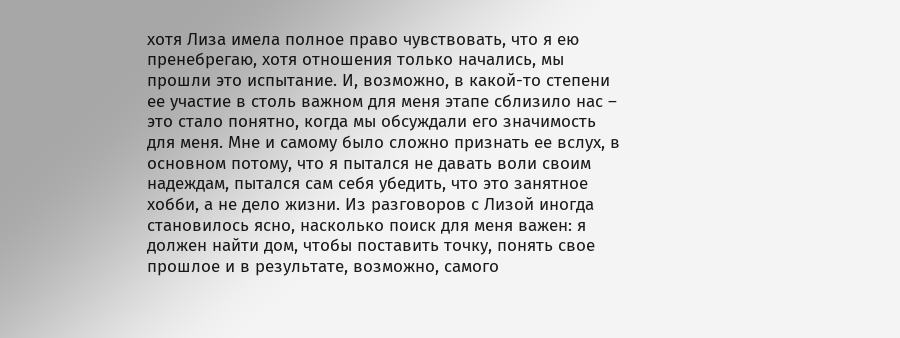хотя Лиза имела полное право чувствовать, что я ею пренебрегаю, хотя отношения только начались, мы прошли это испытание. И, возможно, в какой-то степени ее участие в столь важном для меня этапе сблизило нас – это стало понятно, когда мы обсуждали его значимость для меня. Мне и самому было сложно признать ее вслух, в основном потому, что я пытался не давать воли своим надеждам, пытался сам себя убедить, что это занятное хобби, а не дело жизни. Из разговоров с Лизой иногда становилось ясно, насколько поиск для меня важен: я должен найти дом, чтобы поставить точку, понять свое прошлое и в результате, возможно, самого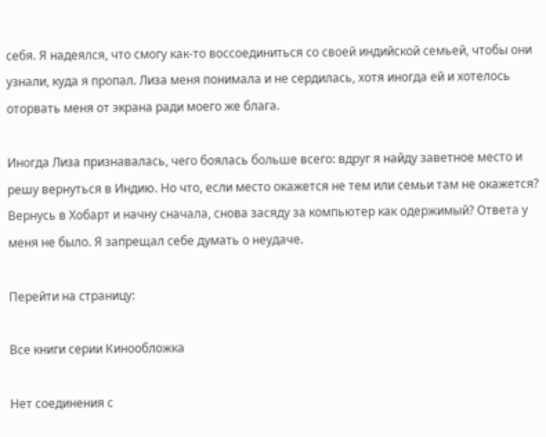себя. Я надеялся, что смогу как-то воссоединиться со своей индийской семьей, чтобы они узнали, куда я пропал. Лиза меня понимала и не сердилась, хотя иногда ей и хотелось оторвать меня от экрана ради моего же блага.

Иногда Лиза признавалась, чего боялась больше всего: вдруг я найду заветное место и решу вернуться в Индию. Но что, если место окажется не тем или семьи там не окажется? Вернусь в Хобарт и начну сначала, снова засяду за компьютер как одержимый? Ответа у меня не было. Я запрещал себе думать о неудаче.

Перейти на страницу:

Все книги серии Кинообложка

Нет соединения с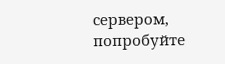сервером, попробуйте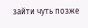зайти чуть позже